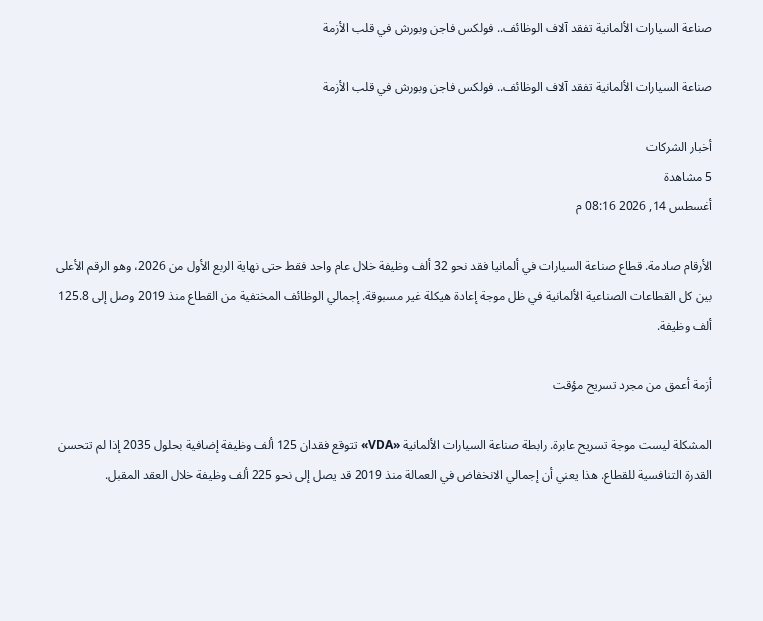صناعة السيارات الألمانية تفقد آلاف الوظائف.. فولكس فاجن وبورش في قلب الأزمة

صناعة السيارات الألمانية تفقد آلاف الوظائف.. فولكس فاجن وبورش في قلب الأزمة

أخبار الشركات
5 مشاهدة
أغسطس 14, 2026 08:16 م

الأرقام صادمة. قطاع صناعة السيارات في ألمانيا فقد نحو 32 ألف وظيفة خلال عام واحد فقط حتى نهاية الربع الأول من 2026، وهو الرقم الأعلى بين كل القطاعات الصناعية الألمانية في ظل موجة إعادة هيكلة غير مسبوقة. إجمالي الوظائف المختفية من القطاع منذ 2019 وصل إلى 125.8 ألف وظيفة.

أزمة أعمق من مجرد تسريح مؤقت

المشكلة ليست موجة تسريح عابرة. رابطة صناعة السيارات الألمانية «VDA» تتوقع فقدان 125 ألف وظيفة إضافية بحلول 2035 إذا لم تتحسن القدرة التنافسية للقطاع. هذا يعني أن إجمالي الانخفاض في العمالة منذ 2019 قد يصل إلى نحو 225 ألف وظيفة خلال العقد المقبل.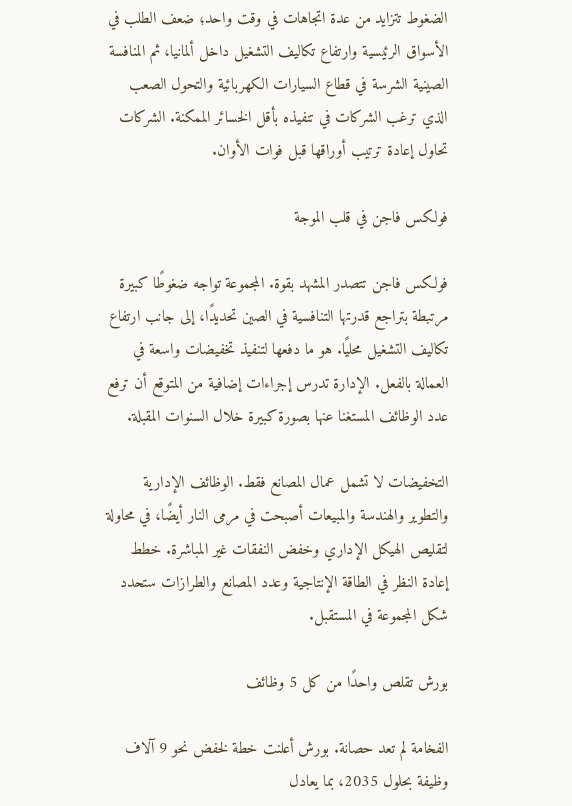الضغوط تتزايد من عدة اتجاهات في وقت واحد؛ ضعف الطلب في الأسواق الرئيسية وارتفاع تكاليف التشغيل داخل ألمانيا، ثم المنافسة الصينية الشرسة في قطاع السيارات الكهربائية والتحول الصعب الذي ترغب الشركات في تنفيذه بأقل الخسائر الممكنة. الشركات تحاول إعادة ترتيب أوراقها قبل فوات الأوان.

فولكس فاجن في قلب الموجة

فولكس فاجن تتصدر المشهد بقوة. المجموعة تواجه ضغوطًا كبيرة مرتبطة بتراجع قدرتها التنافسية في الصين تحديدًا، إلى جانب ارتفاع تكاليف التشغيل محليًا. هو ما دفعها لتنفيذ تخفيضات واسعة في العمالة بالفعل. الإدارة تدرس إجراءات إضافية من المتوقع أن ترفع عدد الوظائف المستغنا عنها بصورة كبيرة خلال السنوات المقبلة.

التخفيضات لا تشمل عمال المصانع فقط. الوظائف الإدارية والتطوير والهندسة والمبيعات أصبحت في مرمى النار أيضًا، في محاولة لتقليص الهيكل الإداري وخفض النفقات غير المباشرة. خطط إعادة النظر في الطاقة الإنتاجية وعدد المصانع والطرازات ستحدد شكل المجموعة في المستقبل.

بورش تقلص واحدًا من كل 5 وظائف

الفخامة لم تعد حصانة. بورش أعلنت خطة لخفض نحو 9 آلاف وظيفة بحلول 2035، بما يعادل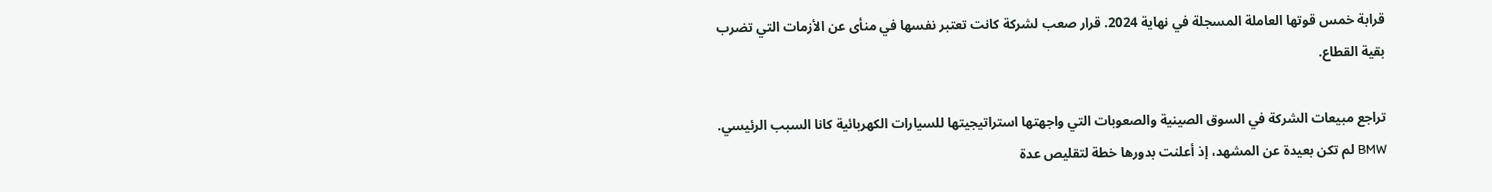قرابة خمس قوتها العاملة المسجلة في نهاية 2024. قرار صعب لشركة كانت تعتبر نفسها في منأى عن الأزمات التي تضرب بقية القطاع.

تراجع مبيعات الشركة في السوق الصينية والصعوبات التي واجهتها استراتيجيتها للسيارات الكهربائية كانا السبب الرئيسي. BMW لم تكن بعيدة عن المشهد، إذ أعلنت بدورها خطة لتقليص عدة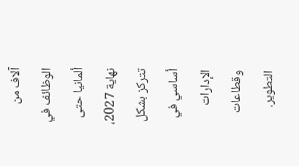آلاف من الوظائف في ألمانيا حتى نهاية 2027، تتركز بشكل أساسي في الإدارات وقطاعات التطوير.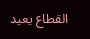القطاع يعيد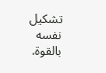تشكيل نفسه بالقوة.